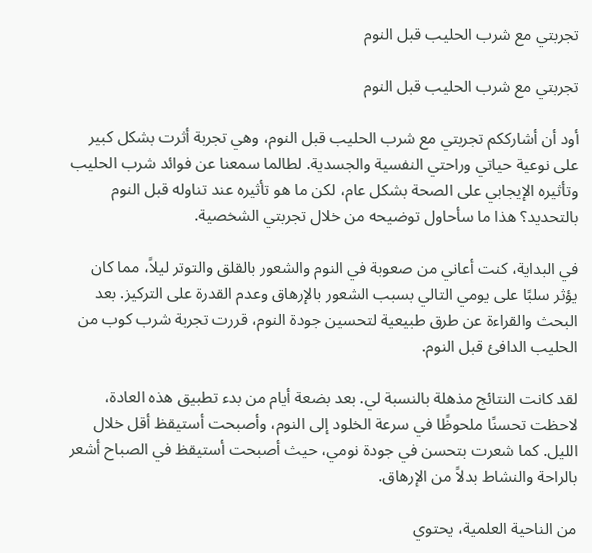تجربتي مع شرب الحليب قبل النوم

تجربتي مع شرب الحليب قبل النوم

أود أن أشارككم تجربتي مع شرب الحليب قبل النوم، وهي تجربة أثرت بشكل كبير على نوعية حياتي وراحتي النفسية والجسدية. لطالما سمعنا عن فوائد شرب الحليب وتأثيره الإيجابي على الصحة بشكل عام، لكن ما هو تأثيره عند تناوله قبل النوم بالتحديد؟ هذا ما سأحاول توضيحه من خلال تجربتي الشخصية.

في البداية، كنت أعاني من صعوبة في النوم والشعور بالقلق والتوتر ليلاً، مما كان يؤثر سلبًا على يومي التالي بسبب الشعور بالإرهاق وعدم القدرة على التركيز. بعد البحث والقراءة عن طرق طبيعية لتحسين جودة النوم، قررت تجربة شرب كوب من الحليب الدافئ قبل النوم.

لقد كانت النتائج مذهلة بالنسبة لي. بعد بضعة أيام من بدء تطبيق هذه العادة، لاحظت تحسنًا ملحوظًا في سرعة الخلود إلى النوم، وأصبحت أستيقظ أقل خلال الليل. كما شعرت بتحسن في جودة نومي، حيث أصبحت أستيقظ في الصباح أشعر بالراحة والنشاط بدلاً من الإرهاق.

من الناحية العلمية، يحتوي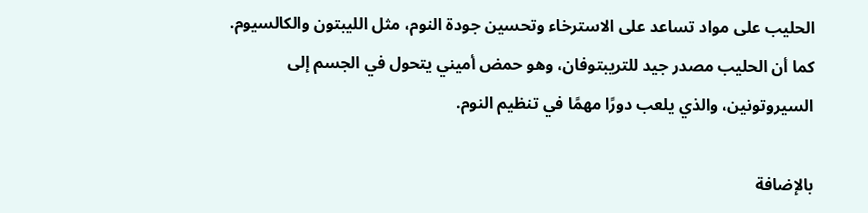الحليب على مواد تساعد على الاسترخاء وتحسين جودة النوم، مثل الليبتون والكالسيوم. كما أن الحليب مصدر جيد للتريبتوفان، وهو حمض أميني يتحول في الجسم إلى السيروتونين، والذي يلعب دورًا مهمًا في تنظيم النوم.

بالإضافة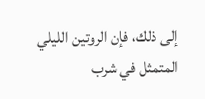إلى ذلك، فإن الروتين الليلي المتمثل في شرب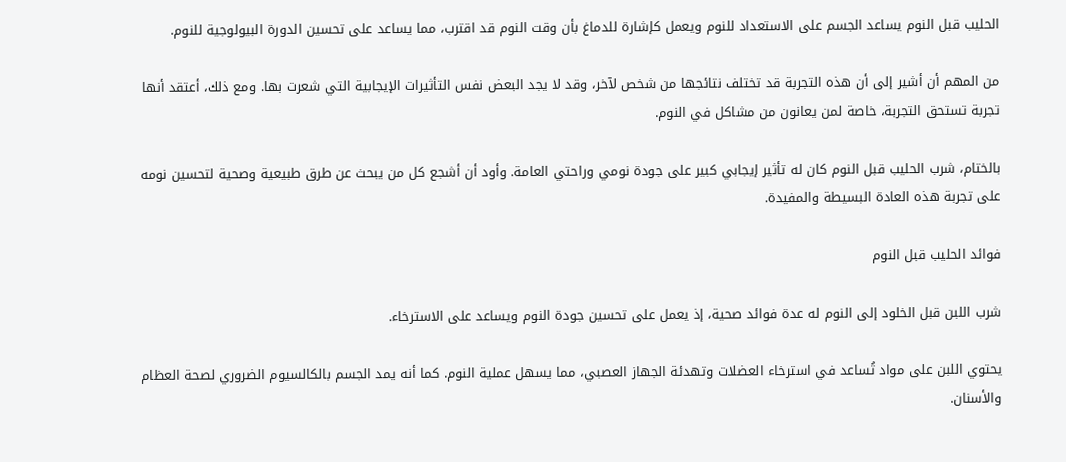الحليب قبل النوم يساعد الجسم على الاستعداد للنوم ويعمل كإشارة للدماغ بأن وقت النوم قد اقترب، مما يساعد على تحسين الدورة البيولوجية للنوم.

من المهم أن أشير إلى أن هذه التجربة قد تختلف نتائجها من شخص لآخر، وقد لا يجد البعض نفس التأثيرات الإيجابية التي شعرت بها. ومع ذلك، أعتقد أنها تجربة تستحق التجربة، خاصة لمن يعانون من مشاكل في النوم.

بالختام، شرب الحليب قبل النوم كان له تأثير إيجابي كبير على جودة نومي وراحتي العامة. وأود أن أشجع كل من يبحث عن طرق طبيعية وصحية لتحسين نومه على تجربة هذه العادة البسيطة والمفيدة.

فوائد الحليب قبل النوم

شرب اللبن قبل الخلود إلى النوم له عدة فوائد صحية، إذ يعمل على تحسين جودة النوم ويساعد على الاسترخاء.

يحتوي اللبن على مواد تُساعد في استرخاء العضلات وتهدئة الجهاز العصبي، مما يسهل عملية النوم. كما أنه يمد الجسم بالكالسيوم الضروري لصحة العظام والأسنان.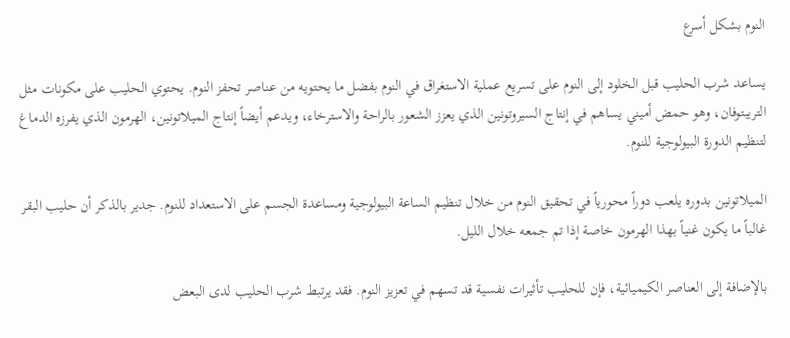النوم بشكل أسرع

يساعد شرب الحليب قبل الخلود إلى النوم على تسريع عملية الاستغراق في النوم بفضل ما يحتويه من عناصر تحفز النوم. يحتوي الحليب على مكونات مثل التريبتوفان، وهو حمض أميني يساهم في إنتاج السيروتونين الذي يعزز الشعور بالراحة والاسترخاء، ويدعم أيضاً إنتاج الميلاتونين، الهرمون الذي يفرزه الدماغ لتنظيم الدورة البيولوجية للنوم.

الميلاتونين بدوره يلعب دوراً محورياً في تحقيق النوم من خلال تنظيم الساعة البيولوجية ومساعدة الجسم على الاستعداد للنوم. جدير بالذكر أن حليب البقر غالباً ما يكون غنياً بهذا الهرمون خاصة إذا تم جمعه خلال الليل.

بالإضافة إلى العناصر الكيميائية، فإن للحليب تأثيرات نفسية قد تسهم في تعزيز النوم. فقد يرتبط شرب الحليب لدى البعض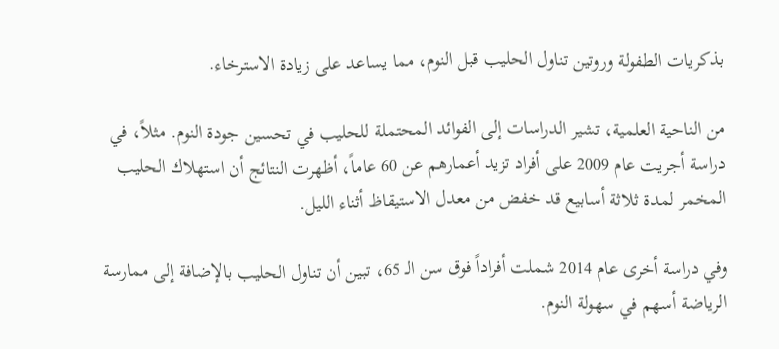بذكريات الطفولة وروتين تناول الحليب قبل النوم، مما يساعد على زيادة الاسترخاء.

من الناحية العلمية، تشير الدراسات إلى الفوائد المحتملة للحليب في تحسين جودة النوم. مثلاً، في دراسة أجريت عام 2009 على أفراد تزيد أعمارهم عن 60 عاماً، أظهرت النتائج أن استهلاك الحليب المخمر لمدة ثلاثة أسابيع قد خفض من معدل الاستيقاظ أثناء الليل.

وفي دراسة أخرى عام 2014 شملت أفراداً فوق سن الـ 65، تبين أن تناول الحليب بالإضافة إلى ممارسة الرياضة أسهم في سهولة النوم.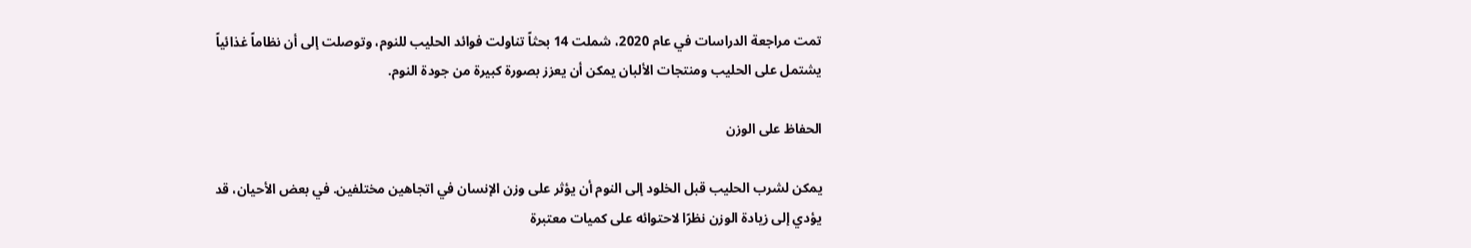تمت مراجعة الدراسات في عام 2020، شملت 14 بحثاً تناولت فوائد الحليب للنوم، وتوصلت إلى أن نظاماً غذائياً يشتمل على الحليب ومنتجات الألبان يمكن أن يعزز بصورة كبيرة من جودة النوم.

الحفاظ على الوزن

يمكن لشرب الحليب قبل الخلود إلى النوم أن يؤثر على وزن الإنسان في اتجاهين مختلفين. في بعض الأحيان، قد يؤدي إلى زيادة الوزن نظرًا لاحتوائه على كميات معتبرة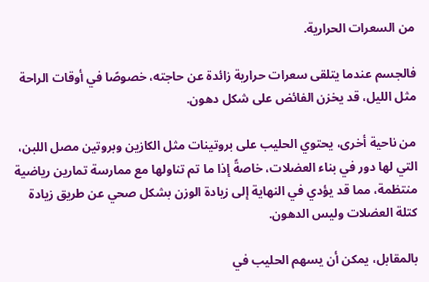من السعرات الحرارية.

فالجسم عندما يتلقى سعرات حرارية زائدة عن حاجته، خصوصًا في أوقات الراحة مثل الليل، قد يخزن الفائض على شكل دهون.

من ناحية أخرى، يحتوي الحليب على بروتينات مثل الكازين وبروتين مصل اللبن، التي لها دور في بناء العضلات، خاصةً إذا ما تم تناولها مع ممارسة تمارين رياضية منتظمة، مما قد يؤدي في النهاية إلى زيادة الوزن بشكل صحي عن طريق زيادة كتلة العضلات وليس الدهون.

بالمقابل، يمكن أن يسهم الحليب في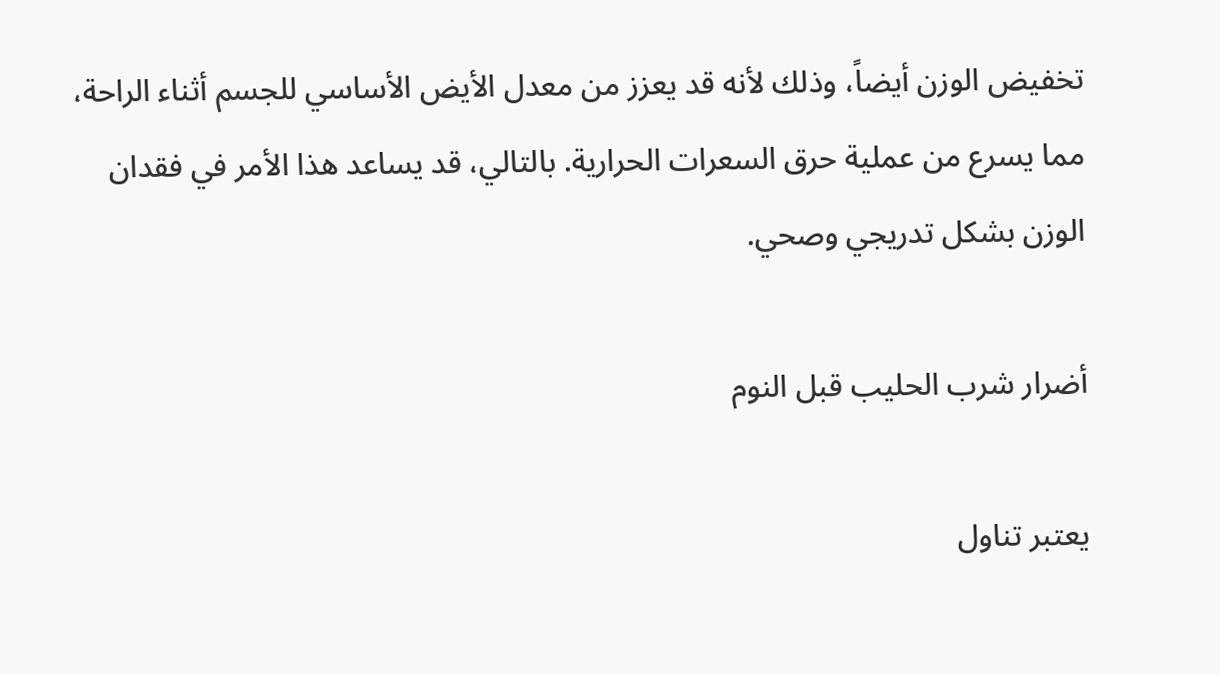تخفيض الوزن أيضاً، وذلك لأنه قد يعزز من معدل الأيض الأساسي للجسم أثناء الراحة، مما يسرع من عملية حرق السعرات الحرارية. بالتالي، قد يساعد هذا الأمر في فقدان الوزن بشكل تدريجي وصحي.

أضرار شرب الحليب قبل النوم

يعتبر تناول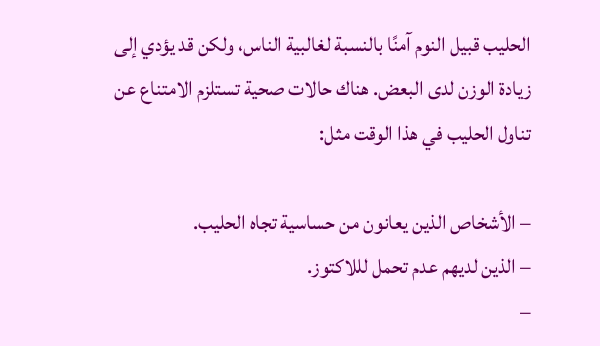الحليب قبيل النوم آمنًا بالنسبة لغالبية الناس، ولكن قد يؤدي إلى زيادة الوزن لدى البعض. هناك حالات صحية تستلزم الامتناع عن تناول الحليب في هذا الوقت مثل:

– الأشخاص الذين يعانون من حساسية تجاه الحليب.
– الذين لديهم عدم تحمل لللاكتوز.
–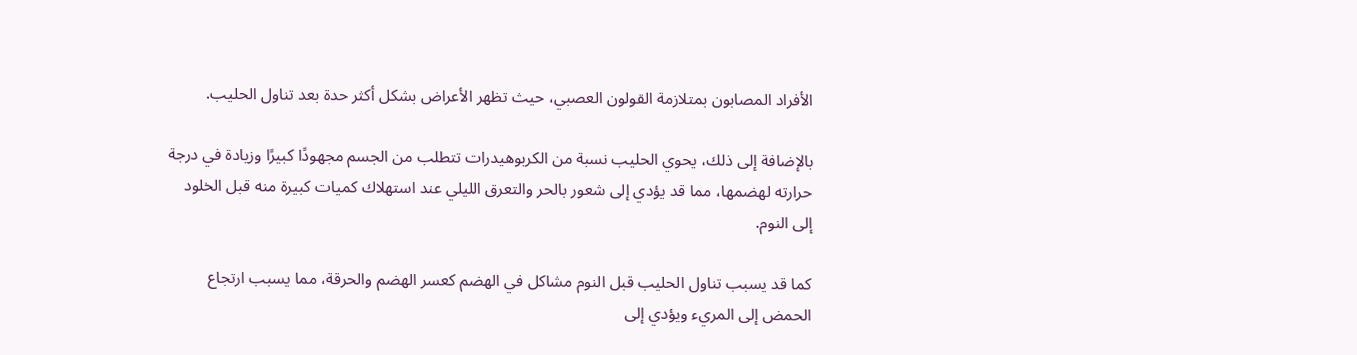الأفراد المصابون بمتلازمة القولون العصبي، حيث تظهر الأعراض بشكل أكثر حدة بعد تناول الحليب.

بالإضافة إلى ذلك، يحوي الحليب نسبة من الكربوهيدرات تتطلب من الجسم مجهودًا كبيرًا وزيادة في درجة حرارته لهضمها، مما قد يؤدي إلى شعور بالحر والتعرق الليلي عند استهلاك كميات كبيرة منه قبل الخلود إلى النوم.

كما قد يسبب تناول الحليب قبل النوم مشاكل في الهضم كعسر الهضم والحرقة، مما يسبب ارتجاع الحمض إلى المريء ويؤدي إلى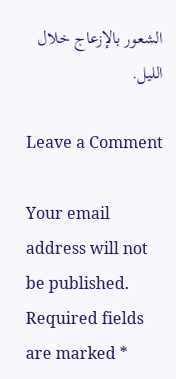الشعور بالإزعاج خلال الليل.

Leave a Comment

Your email address will not be published. Required fields are marked *